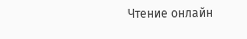Чтение онлайн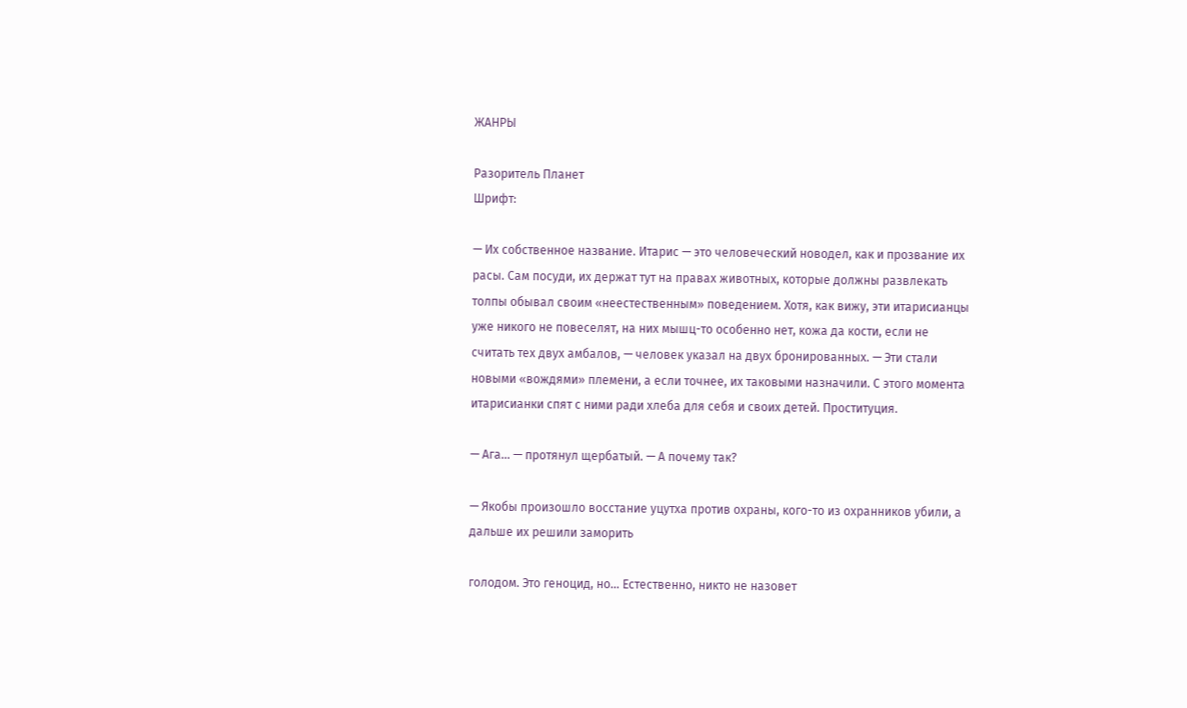ЖАНРЫ

Разоритель Планет
Шрифт:

— Их собственное название. Итарис — это человеческий новодел, как и прозвание их расы. Сам посуди, их держат тут на правах животных, которые должны развлекать толпы обывал своим «неестественным» поведением. Хотя, как вижу, эти итарисианцы уже никого не повеселят, на них мышц-то особенно нет, кожа да кости, если не считать тех двух амбалов, — человек указал на двух бронированных. — Эти стали новыми «вождями» племени, а если точнее, их таковыми назначили. С этого момента итарисианки спят с ними ради хлеба для себя и своих детей. Проституция.

— Ага… — протянул щербатый. — А почему так?

— Якобы произошло восстание уцутха против охраны, кого-то из охранников убили, а дальше их решили заморить

голодом. Это геноцид, но… Естественно, никто не назовет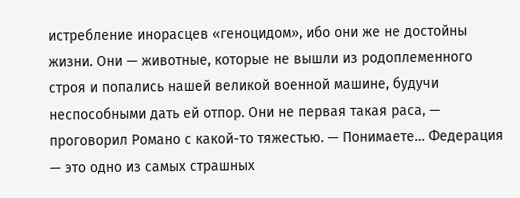истребление инорасцев «геноцидом», ибо они же не достойны жизни. Они — животные, которые не вышли из родоплеменного строя и попались нашей великой военной машине, будучи неспособными дать ей отпор. Они не первая такая раса, — проговорил Романо с какой-то тяжестью. — Понимаете… Федерация — это одно из самых страшных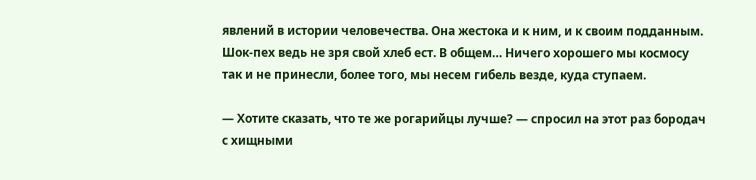явлений в истории человечества. Она жестока и к ним, и к своим подданным. Шок-пех ведь не зря свой хлеб ест. В общем… Ничего хорошего мы космосу так и не принесли, более того, мы несем гибель везде, куда ступаем.

— Хотите сказать, что те же рогарийцы лучше? — спросил на этот раз бородач с хищными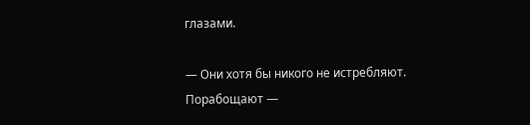глазами.

— Они хотя бы никого не истребляют. Порабощают —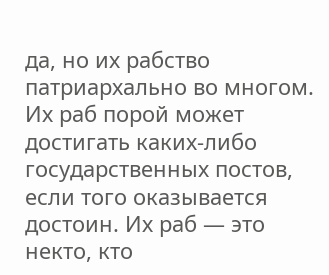да, но их рабство патриархально во многом. Их раб порой может достигать каких-либо государственных постов, если того оказывается достоин. Их раб — это некто, кто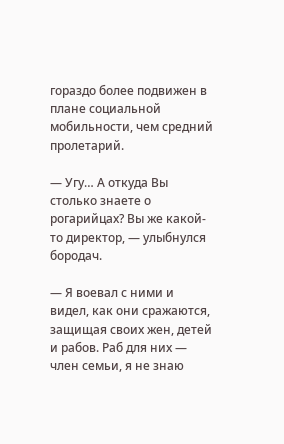гораздо более подвижен в плане социальной мобильности, чем средний пролетарий.

— Угу… А откуда Вы столько знаете о рогарийцах? Вы же какой-то директор, — улыбнулся бородач.

— Я воевал с ними и видел, как они сражаются, защищая своих жен, детей и рабов. Раб для них — член семьи, я не знаю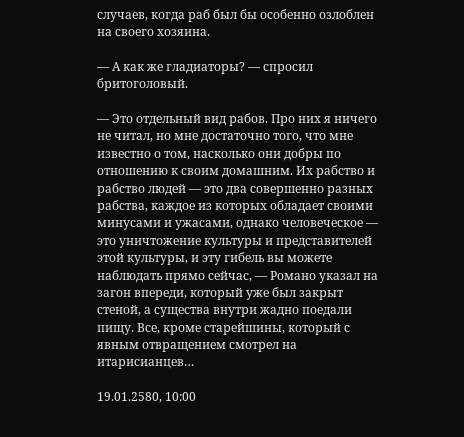случаев, когда раб был бы особенно озлоблен на своего хозяина.

— А как же гладиаторы? — спросил бритоголовый.

— Это отдельный вид рабов. Про них я ничего не читал, но мне достаточно того, что мне известно о том, насколько они добры по отношению к своим домашним. Их рабство и рабство людей — это два совершенно разных рабства, каждое из которых обладает своими минусами и ужасами, однако человеческое — это уничтожение культуры и представителей этой культуры, и эту гибель вы можете наблюдать прямо сейчас, — Романо указал на загон впереди, который уже был закрыт стеной, а существа внутри жадно поедали пищу. Все, кроме старейшины, который с явным отвращением смотрел на итарисианцев…

19.01.2580, 10:00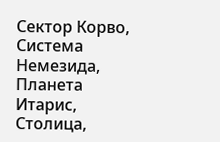Сектор Корво, Система Немезида, Планета Итарис, Столица,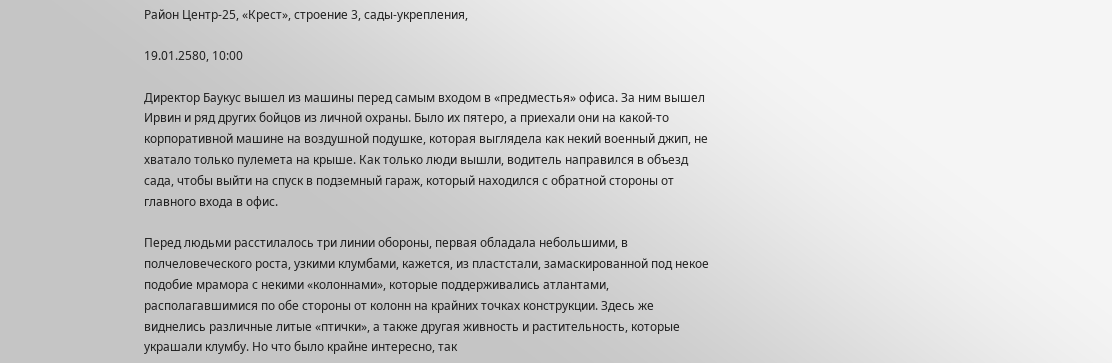Район Центр-25, «Крест», строение 3, сады-укрепления,

19.01.2580, 10:00

Директор Баукус вышел из машины перед самым входом в «предместья» офиса. За ним вышел Ирвин и ряд других бойцов из личной охраны. Было их пятеро, а приехали они на какой-то корпоративной машине на воздушной подушке, которая выглядела как некий военный джип, не хватало только пулемета на крыше. Как только люди вышли, водитель направился в объезд сада, чтобы выйти на спуск в подземный гараж, который находился с обратной стороны от главного входа в офис.

Перед людьми расстилалось три линии обороны, первая обладала небольшими, в полчеловеческого роста, узкими клумбами, кажется, из пластстали, замаскированной под некое подобие мрамора с некими «колоннами», которые поддерживались атлантами, располагавшимися по обе стороны от колонн на крайних точках конструкции. Здесь же виднелись различные литые «птички», а также другая живность и растительность, которые украшали клумбу. Но что было крайне интересно, так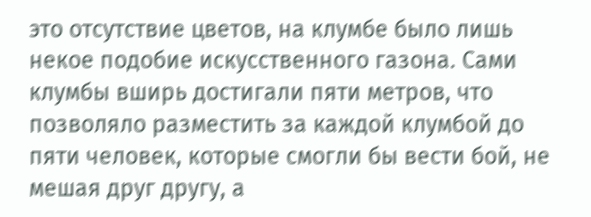это отсутствие цветов, на клумбе было лишь некое подобие искусственного газона. Сами клумбы вширь достигали пяти метров, что позволяло разместить за каждой клумбой до пяти человек, которые смогли бы вести бой, не мешая друг другу, а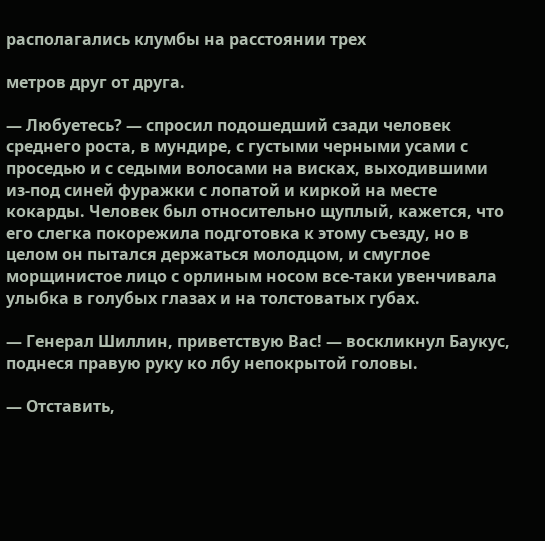располагались клумбы на расстоянии трех

метров друг от друга.

— Любуетесь? — спросил подошедший сзади человек среднего роста, в мундире, с густыми черными усами с проседью и с седыми волосами на висках, выходившими из-под синей фуражки с лопатой и киркой на месте кокарды. Человек был относительно щуплый, кажется, что его слегка покорежила подготовка к этому съезду, но в целом он пытался держаться молодцом, и смуглое морщинистое лицо с орлиным носом все-таки увенчивала улыбка в голубых глазах и на толстоватых губах.

— Генерал Шиллин, приветствую Вас! — воскликнул Баукус, поднеся правую руку ко лбу непокрытой головы.

— Отставить,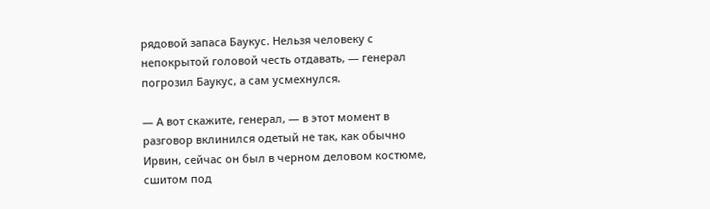рядовой запаса Баукус. Нельзя человеку с непокрытой головой честь отдавать, — генерал погрозил Баукус, а сам усмехнулся.

— А вот скажите, генерал, — в этот момент в разговор вклинился одетый не так, как обычно Ирвин, сейчас он был в черном деловом костюме, сшитом под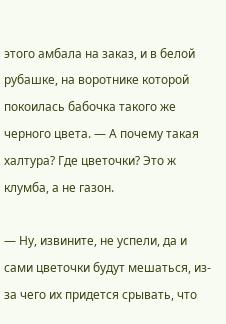этого амбала на заказ, и в белой рубашке, на воротнике которой покоилась бабочка такого же черного цвета. — А почему такая халтура? Где цветочки? Это ж клумба, а не газон.

— Ну, извините, не успели, да и сами цветочки будут мешаться, из-за чего их придется срывать, что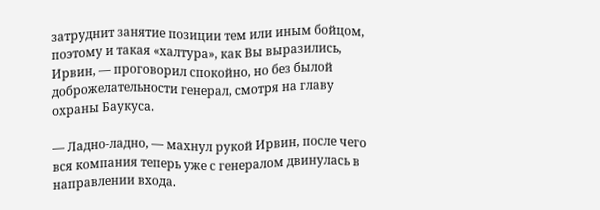затруднит занятие позиции тем или иным бойцом, поэтому и такая «халтура», как Вы выразились, Ирвин, — проговорил спокойно, но без былой доброжелательности генерал, смотря на главу охраны Баукуса.

— Ладно-ладно, — махнул рукой Ирвин, после чего вся компания теперь уже с генералом двинулась в направлении входа.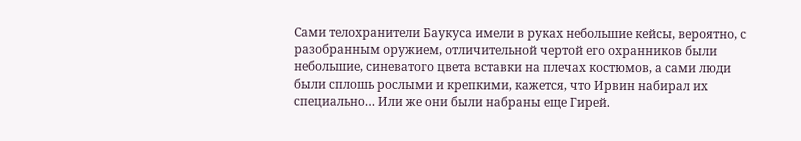Сами телохранители Баукуса имели в руках небольшие кейсы, вероятно, с разобранным оружием, отличительной чертой его охранников были небольшие, синеватого цвета вставки на плечах костюмов, а сами люди были сплошь рослыми и крепкими, кажется, что Ирвин набирал их специально… Или же они были набраны еще Гирей.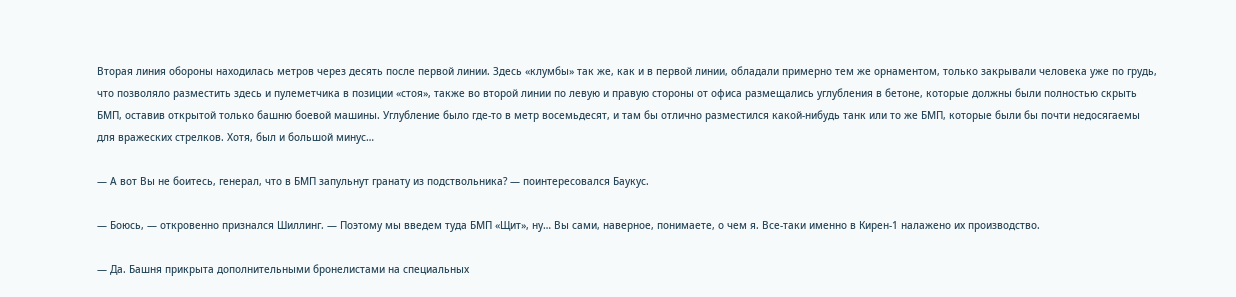Вторая линия обороны находилась метров через десять после первой линии. Здесь «клумбы» так же, как и в первой линии, обладали примерно тем же орнаментом, только закрывали человека уже по грудь, что позволяло разместить здесь и пулеметчика в позиции «стоя», также во второй линии по левую и правую стороны от офиса размещались углубления в бетоне, которые должны были полностью скрыть БМП, оставив открытой только башню боевой машины. Углубление было где-то в метр восемьдесят, и там бы отлично разместился какой-нибудь танк или то же БМП, которые были бы почти недосягаемы для вражеских стрелков. Хотя, был и большой минус…

— А вот Вы не боитесь, генерал, что в БМП запульнут гранату из подствольника? — поинтересовался Баукус.

— Боюсь, — откровенно признался Шиллинг. — Поэтому мы введем туда БМП «Щит», ну… Вы сами, наверное, понимаете, о чем я. Все-таки именно в Кирен-1 налажено их производство.

— Да. Башня прикрыта дополнительными бронелистами на специальных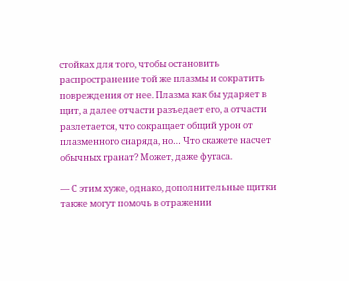стойках для того, чтобы остановить распространение той же плазмы и сократить повреждения от нее. Плазма как бы ударяет в щит, а далее отчасти разъедает его, а отчасти разлетается, что сокращает общий урон от плазменного снаряда, но… Что скажете насчет обычных гранат? Может, даже фугаса.

— С этим хуже, однако, дополнительные щитки также могут помочь в отражении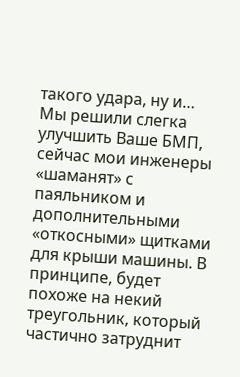такого удара, ну и… Мы решили слегка улучшить Ваше БМП, сейчас мои инженеры «шаманят» с паяльником и дополнительными «откосными» щитками для крыши машины. В принципе, будет похоже на некий треугольник, который частично затруднит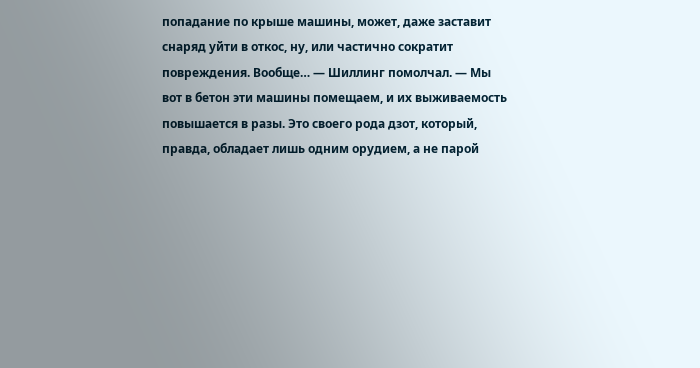попадание по крыше машины, может, даже заставит снаряд уйти в откос, ну, или частично сократит повреждения. Вообще… — Шиллинг помолчал. — Мы вот в бетон эти машины помещаем, и их выживаемость повышается в разы. Это своего рода дзот, который, правда, обладает лишь одним орудием, а не парой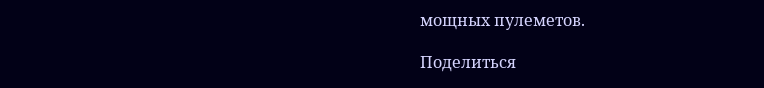мощных пулеметов.

Поделиться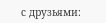с друзьями: